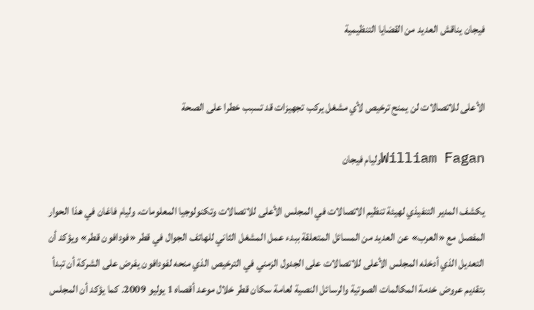فيجان يناقش العديد من القضايا التنظيمية


الأعلى للاتصالات لن يمنح ترخيص لأي مشغل يركب تجهيزات قد تسبب خطرا على الصحة

William Faganوليام فيجان

يكشف المدير التنفيذي لهيئة تنظيم الاتصالات في المجلس الأعلى للاتصالات وتكنولوجيا المعلومات، وليام فاغان في هذا الحوار المفصل مع «العرب» عن العديد من المسائل المتعلقة ببدء عمل المشغل الثاني للهاتف الجوال في قطر «فودافون قطر» ويؤكد أن التعديل الذي أدخله المجلس الأعلى للاتصالات على الجدول الزمني في الترخيص الذي منحه لفودافون يفرض على الشركة أن تبدأ بتقديم عروض خدمة المكالمات الصوتية والرسائل النصية لعامة سكان قطر خلال موعد أقصاه 1 يوليو 2009. كما يؤكد أن المجلس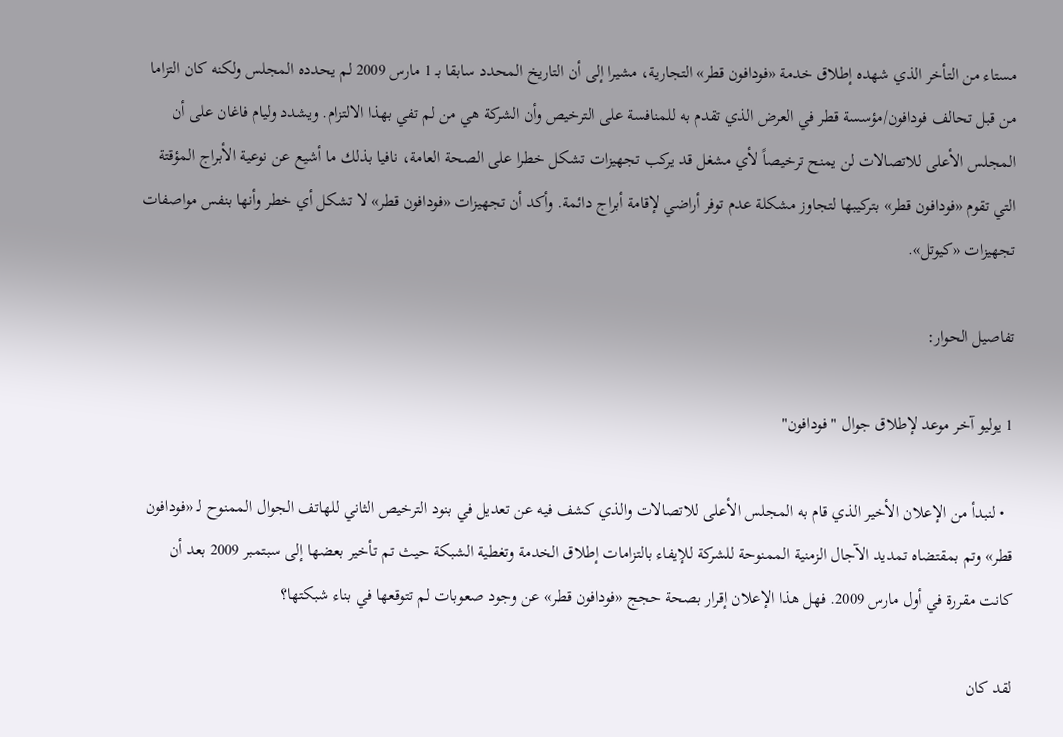مستاء من التأخر الذي شهده إطلاق خدمة «فودافون قطر» التجارية، مشيرا إلى أن التاريخ المحدد سابقا بـ 1 مارس 2009 لم يحدده المجلس ولكنه كان التزاما من قبل تحالف فودافون/مؤسسة قطر في العرض الذي تقدم به للمنافسة على الترخيص وأن الشركة هي من لم تفي بهذا الالتزام. ويشدد وليام فاغان على أن المجلس الأعلى للاتصالات لن يمنح ترخيصاً لأي مشغل قد يركب تجهيزات تشكل خطرا على الصحة العامة، نافيا بذلك ما أشيع عن نوعية الأبراج المؤقتة التي تقوم «فودافون قطر» بتركيبها لتجاوز مشكلة عدم توفر أراضي لإقامة أبراج دائمة. وأكد أن تجهيزات «فودافون قطر» لا تشكل أي خطر وأنها بنفس مواصفات تجهيزات «كيوتل».

تفاصيل الحوار:

1 يوليو آخر موعد لإطلاق جوال "فودافون"

  • لنبدأ من الإعلان الأخير الذي قام به المجلس الأعلى للاتصالات والذي كشف فيه عن تعديل في بنود الترخيص الثاني للهاتف الجوال الممنوح لـ «فودافون قطر» وتم بمقتضاه تمديد الآجال الزمنية الممنوحة للشركة للإيفاء بالتزامات إطلاق الخدمة وتغطية الشبكة حيث تم تأخير بعضها إلى سبتمبر 2009 بعد أن كانت مقررة في أول مارس 2009. فهل هذا الإعلان إقرار بصحة حجج «فودافون قطر» عن وجود صعوبات لم تتوقعها في بناء شبكتها؟

لقد كان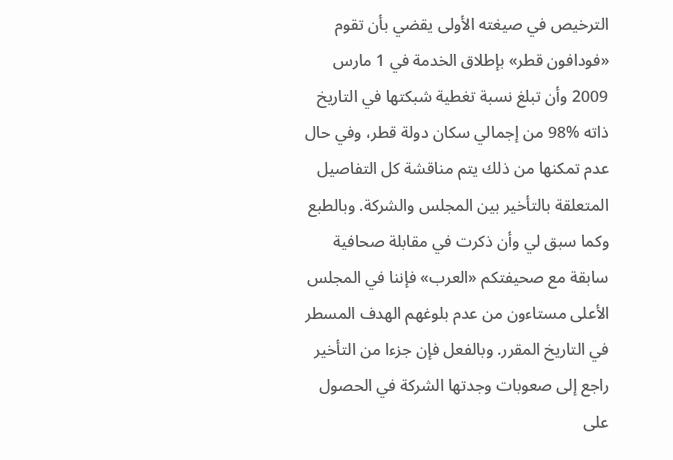الترخيص في صيغته الأولى يقضي بأن تقوم «فودافون قطر» بإطلاق الخدمة في 1 مارس 2009 وأن تبلغ نسبة تغطية شبكتها في التاريخ ذاته %98 من إجمالي سكان دولة قطر، وفي حال عدم تمكنها من ذلك يتم مناقشة كل التفاصيل المتعلقة بالتأخير بين المجلس والشركة. وبالطبع وكما سبق لي وأن ذكرت في مقابلة صحافية سابقة مع صحيفتكم «العرب» فإننا في المجلس الأعلى مستاءون من عدم بلوغهم الهدف المسطر في التاريخ المقرر. وبالفعل فإن جزءا من التأخير راجع إلى صعوبات وجدتها الشركة في الحصول على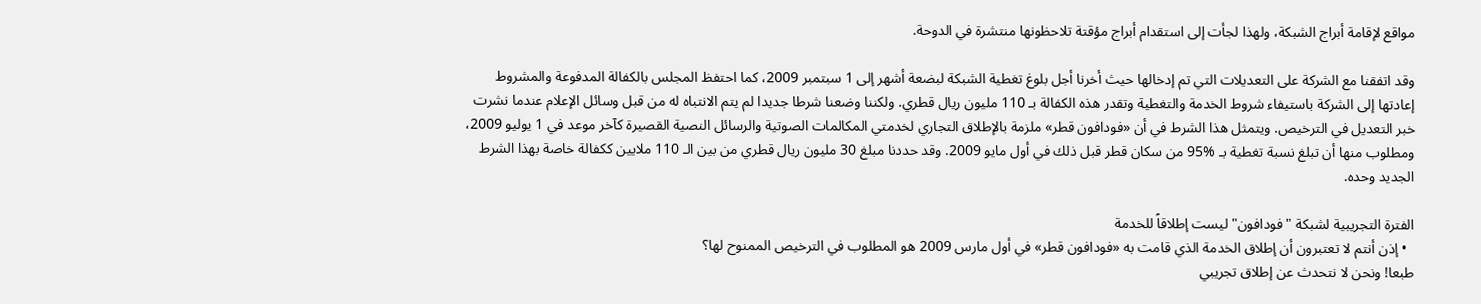مواقع لإقامة أبراج الشبكة، ولهذا لجأت إلى استقدام أبراج مؤقتة تلاحظونها منتشرة في الدوحة.

وقد اتفقنا مع الشركة على التعديلات التي تم إدخالها حيث أخرنا أجل بلوغ تغطية الشبكة لبضعة أشهر إلى 1 سبتمبر 2009، كما احتفظ المجلس بالكفالة المدفوعة والمشروط إعادتها إلى الشركة باستيفاء شروط الخدمة والتغطية وتقدر هذه الكفالة بـ 110 مليون ريال قطري. ولكننا وضعنا شرطا جديدا لم يتم الانتباه له من قبل وسائل الإعلام عندما نشرت خبر التعديل في الترخيص. ويتمثل هذا الشرط في أن «فودافون قطر» ملزمة بالإطلاق التجاري لخدمتي المكالمات الصوتية والرسائل النصية القصيرة كآخر موعد في 1 يوليو 2009، ومطلوب منها أن تبلغ نسبة تغطية بـ %95 من سكان قطر قبل ذلك في أول مايو 2009. وقد حددنا مبلغ 30 مليون ريال قطري من بين الـ 110 ملايين ككفالة خاصة بهذا الشرط الجديد وحده.

الفترة التجريبية لشبكة "فودافون" ليست إطلاقاً للخدمة
  • إذن أنتم لا تعتبرون أن إطلاق الخدمة الذي قامت به «فودافون قطر» في أول مارس 2009 هو المطلوب في الترخيص الممنوح لها؟
طبعا! ونحن لا نتحدث عن إطلاق تجريبي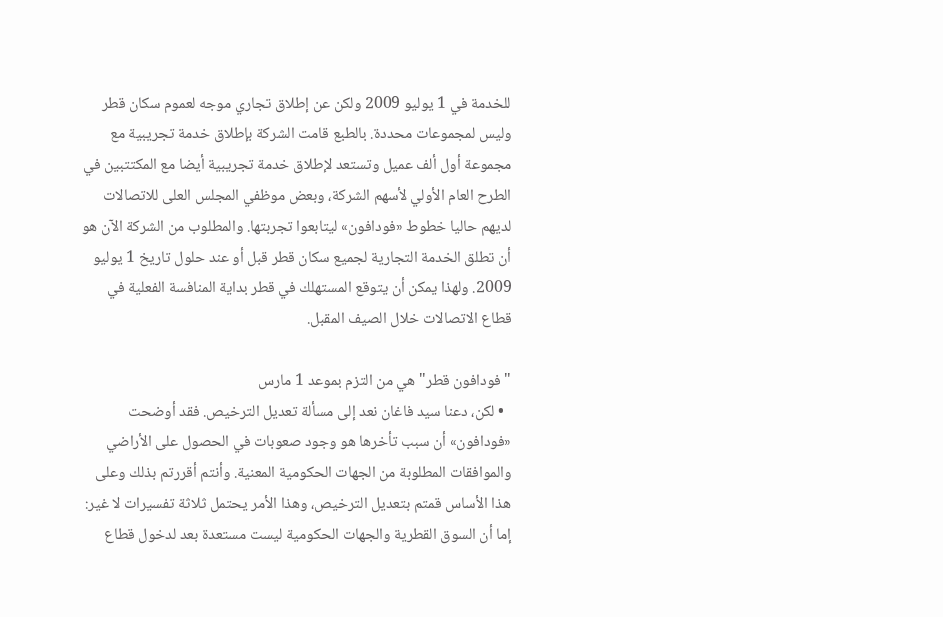للخدمة في 1 يوليو 2009 ولكن عن إطلاق تجاري موجه لعموم سكان قطر وليس لمجموعات محددة. بالطبع قامت الشركة بإطلاق خدمة تجريبية مع مجموعة أول ألف عميل وتستعد لإطلاق خدمة تجريبية أيضا مع المكتتبين في الطرح العام الأولي لأسهم الشركة، وبعض موظفي المجلس العلى للاتصالات لديهم حاليا خطوط «فودافون» ليتابعوا تجربتها. والمطلوب من الشركة الآن هو أن تطلق الخدمة التجارية لجميع سكان قطر قبل أو عند حلول تاريخ 1 يوليو 2009. ولهذا يمكن أن يتوقع المستهلك في قطر بداية المنافسة الفعلية في قطاع الاتصالات خلال الصيف المقبل.

"فودافون قطر" هي من التزم بموعد 1 مارس
  • لكن، دعنا سيد فاغان نعد إلى مسألة تعديل الترخيص. فقد أوضحت «فودافون» أن سبب تأخرها هو وجود صعوبات في الحصول على الأراضي والموافقات المطلوبة من الجهات الحكومية المعنية. وأنتم أقررتم بذلك وعلى هذا الأساس قمتم بتعديل الترخيص، وهذا الأمر يحتمل ثلاثة تفسيرات لا غير: إما أن السوق القطرية والجهات الحكومية ليست مستعدة بعد لدخول قطاع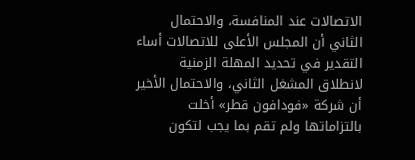الاتصالات عند المنافسة، والاحتمال الثاني أن المجلس الأعلى للاتصالات أساء التقدير في تحديد المهلة الزمنية لانطلاق المشغل الثاني، والاحتمال الأخير أن شركة «فودافون قطر» أخلت بالتزاماتها ولم تقم بما يجب لتكون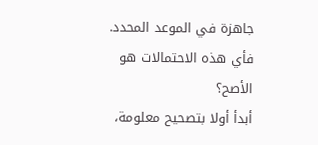جاهزة في الموعد المحدد. فأي هذه الاحتمالات هو الأصح؟
أبدأ أولا بتصحيح معلومة،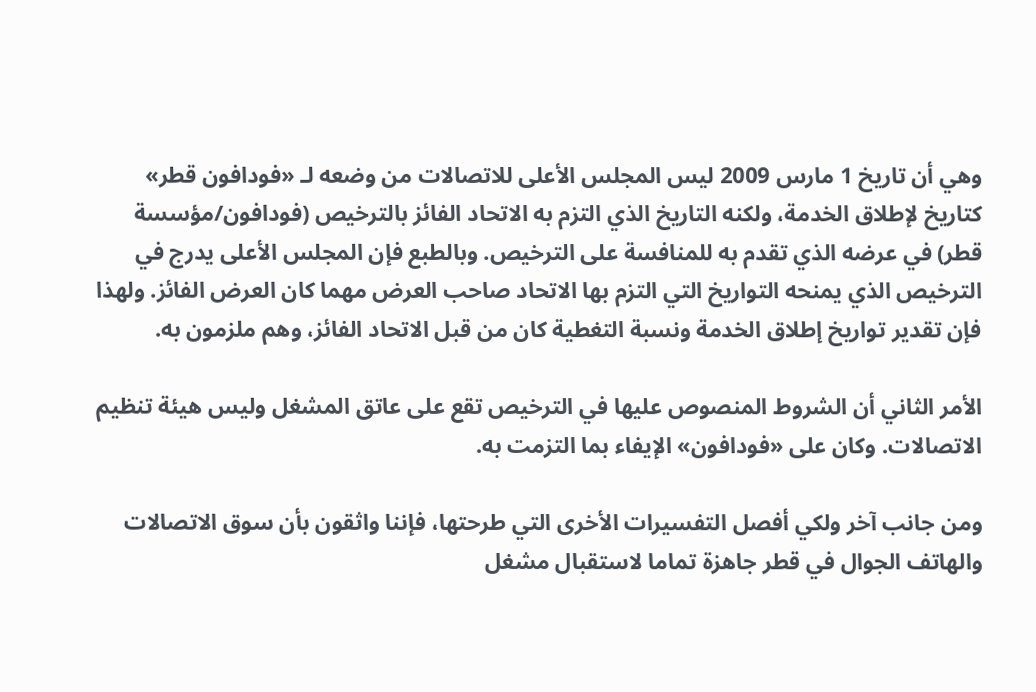وهي أن تاريخ 1 مارس 2009 ليس المجلس الأعلى للاتصالات من وضعه لـ «فودافون قطر» كتاريخ لإطلاق الخدمة، ولكنه التاريخ الذي التزم به الاتحاد الفائز بالترخيص (فودافون/مؤسسة قطر) في عرضه الذي تقدم به للمنافسة على الترخيص. وبالطبع فإن المجلس الأعلى يدرج في الترخيص الذي يمنحه التواريخ التي التزم بها الاتحاد صاحب العرض مهما كان العرض الفائز. ولهذا فإن تقدير تواريخ إطلاق الخدمة ونسبة التغطية كان من قبل الاتحاد الفائز، وهم ملزمون به.

الأمر الثاني أن الشروط المنصوص عليها في الترخيص تقع على عاتق المشغل وليس هيئة تنظيم الاتصالات. وكان على «فودافون» الإيفاء بما التزمت به.

ومن جانب آخر ولكي أفصل التفسيرات الأخرى التي طرحتها، فإننا واثقون بأن سوق الاتصالات والهاتف الجوال في قطر جاهزة تماما لاستقبال مشغل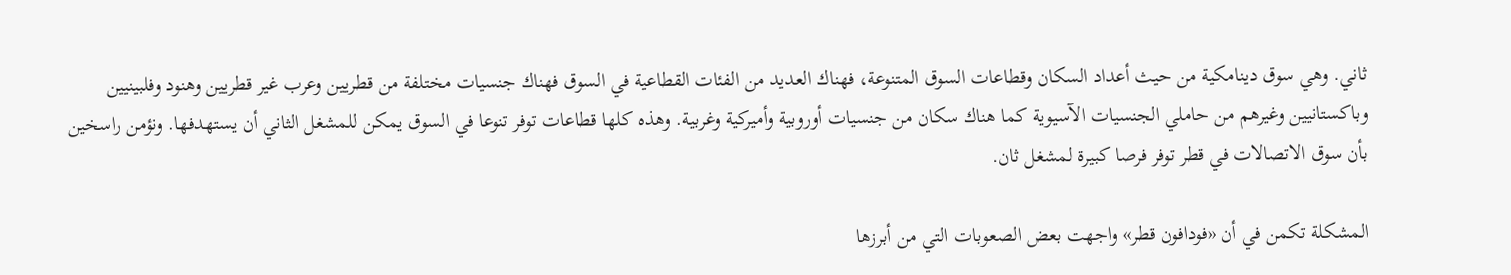ثاني. وهي سوق دينامكية من حيث أعداد السكان وقطاعات السوق المتنوعة، فهناك العديد من الفئات القطاعية في السوق فهناك جنسيات مختلفة من قطريين وعرب غير قطريين وهنود وفلبينيين وباكستانيين وغيرهم من حاملي الجنسيات الآسيوية كما هناك سكان من جنسيات أوروبية وأميركية وغربية. وهذه كلها قطاعات توفر تنوعا في السوق يمكن للمشغل الثاني أن يستهدفها. ونؤمن راسخين بأن سوق الاتصالات في قطر توفر فرصا كبيرة لمشغل ثان.

المشكلة تكمن في أن «فودافون قطر» واجهت بعض الصعوبات التي من أبرزها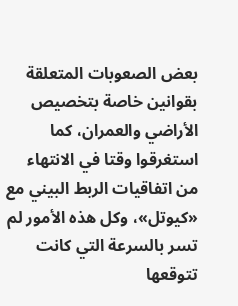بعض الصعوبات المتعلقة بقوانين خاصة بتخصيص الأراضي والعمران، كما استغرقوا وقتا في الانتهاء من اتفاقيات الربط البيني مع «كيوتل»، وكل هذه الأمور لم تسر بالسرعة التي كانت تتوقعها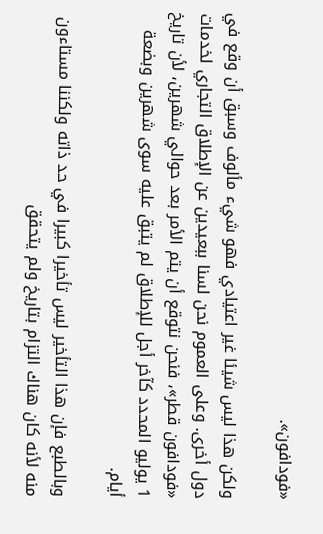«فودافون».

ولكن هذا ليس شيئا غير اعتيادي فهو شيء مألوف وسبق أن وقع في دول أخرى. وعلى العموم نحن لسنا ببعيدين عن الإطلاق التجاري لخدمات «فودافون قطر»، فنحن نتوقع أن يتم الأمر بعد حوالي شهرين، لأن تاريخ 1 يوليو المحدد كآخر أجل للإطلاق لم يتبق عليه سوى شهرين وبضعة أيام.

وبالطبع فإن هذا التأخير ليس تأخيرا كبيرا في حد ذاته ولكننا مستاءون منه لأنه كان هناك التزام بتاريخ ولم يتحقق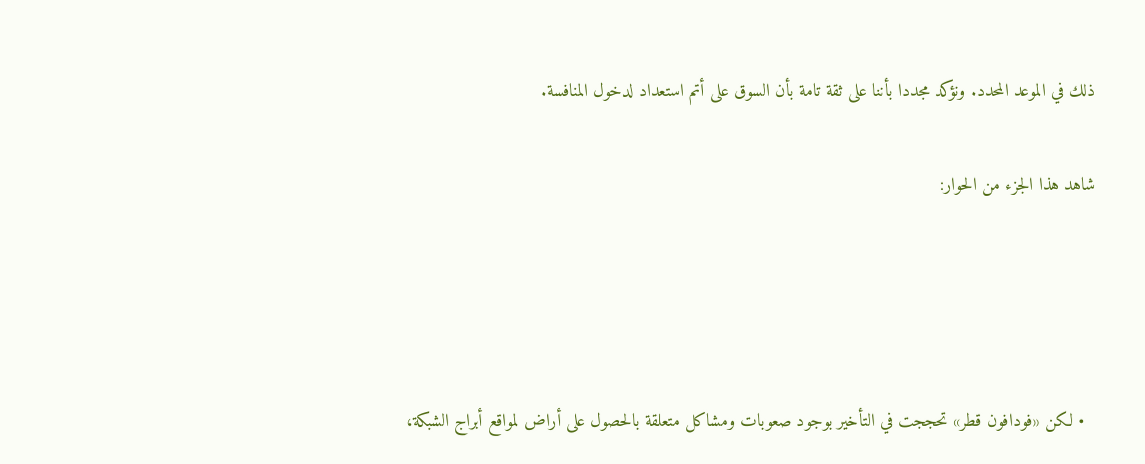ذلك في الموعد المحدد. ونؤكد مجددا بأننا على ثقة تامة بأن السوق على أتم استعداد لدخول المنافسة.

شاهد هذا الجزء من الحوار:




  • لكن «فودافون قطر» تحججت في التأخير بوجود صعوبات ومشاكل متعلقة بالحصول على أراض لمواقع أبراج الشبكة،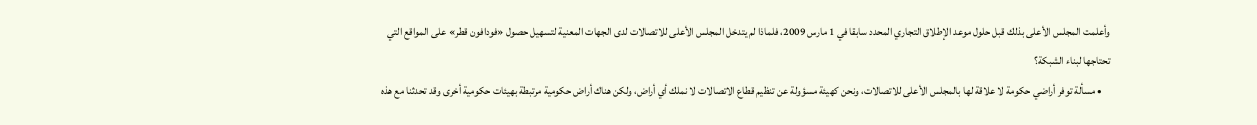وأعلمت المجلس الأعلى بذلك قبل حلول موعد الإطلاق التجاري المحدد سابقا في 1 مارس 2009، فلماذا لم يتدخل المجلس الأعلى للاتصالات لدى الجهات المعنية لتسهيل حصول «فودافون قطر» على المواقع التي تحتاجها لبناء الشبكة؟
    • مسألة توفر أراضي حكومة لا علاقة لها بالمجلس الأعلى للاتصالات، ونحن كهيئة مسؤولة عن تنظيم قطاع الاتصالات لا نملك أي أراض، ولكن هناك أراض حكومية مرتبطة بهيئات حكومية أخرى وقد تحدثنا مع هذه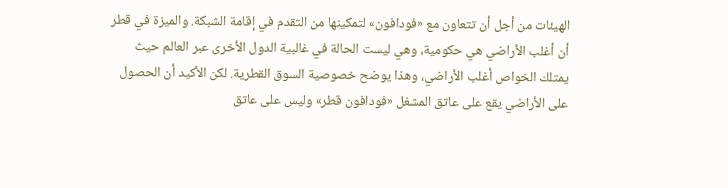الهيئات من أجل أن تتعاون مع «فودافون» لتمكينها من التقدم في إقامة الشبكة. والميزة في قطر أن أغلب الأراضي هي حكومية، وهي ليست الحالة في غالبية الدول الأخرى عبر العالم حيث يمتلك الخواص أغلب الأراضي، وهذا يوضح خصوصية السوق القطرية. لكن الأكيد أن الحصول على الأراضي يقع على عاتق المشغل «فودافون قطر» وليس على عاتق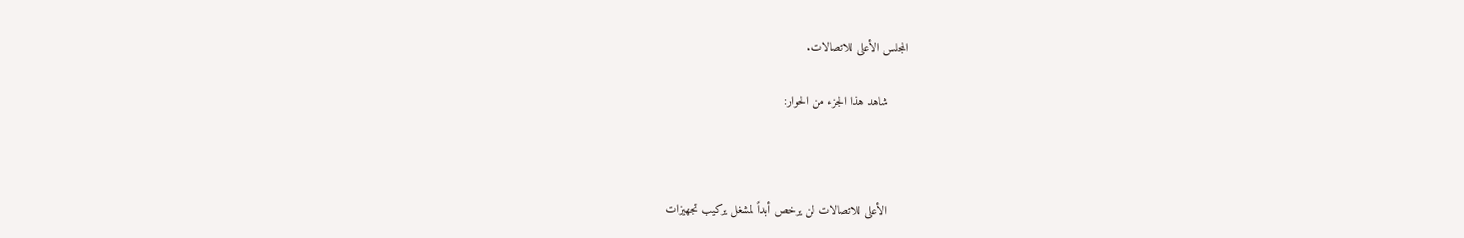المجلس الأعلى للاتصالات.

      شاهد هذا الجزء من الحوار:



      الأعلى للاتصالات لن يرخص أبداً لمشغل يركيب تجهيزات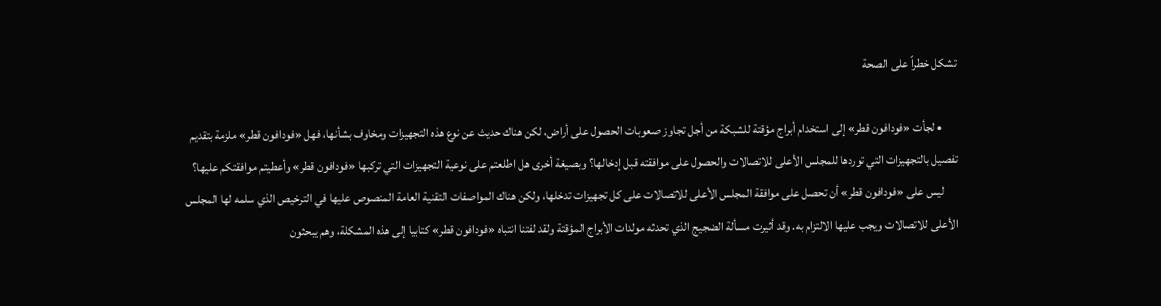تشكل خطراً على الصحة

      • لجأت «فودافون قطر» إلى استخدام أبراج مؤقتة للشبكة من أجل تجاوز صعوبات الحصول على أراض، لكن هناك حديث عن نوع هذه التجهيزات ومخاوف بشأنها، فهل «فودافون قطر» ملزمة بتقديم تفصيل بالتجهيزات التي توردها للمجلس الأعلى للاتصالات والحصول على موافقته قبل إدخالها؟ وبصيغة أخرى هل اطلعتم على نوعية التجهيزات التي تركبها «فودافون قطر» وأعطيتم موافقتكم عليها؟
      ليس على «فودافون قطر» أن تحصل على موافقة المجلس الأعلى للاتصالات على كل تجهيزات تدخلها، ولكن هناك المواصفات التقنية العامة المنصوص عليها في الترخيص الذي سلمه لها المجلس الأعلى للاتصالات ويجب عليها الالتزام به. وقد أثيرت مسألة الضجيج الذي تحدثه مولدات الأبراج المؤقتة ولقد لفتنا انتباه «فودافون قطر» كتابيا إلى هذه المشكلة، وهم يبحثون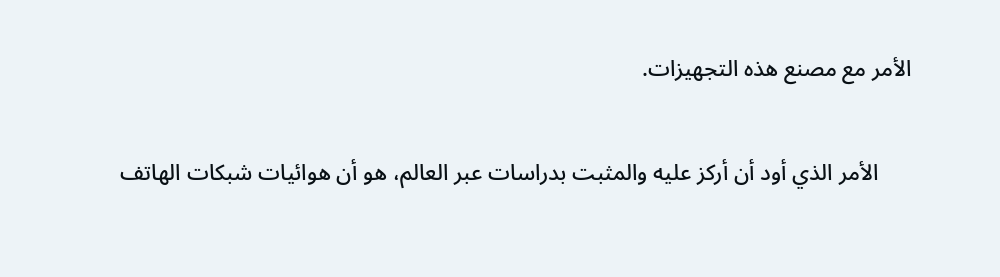الأمر مع مصنع هذه التجهيزات.

      الأمر الذي أود أن أركز عليه والمثبت بدراسات عبر العالم، هو أن هوائيات شبكات الهاتف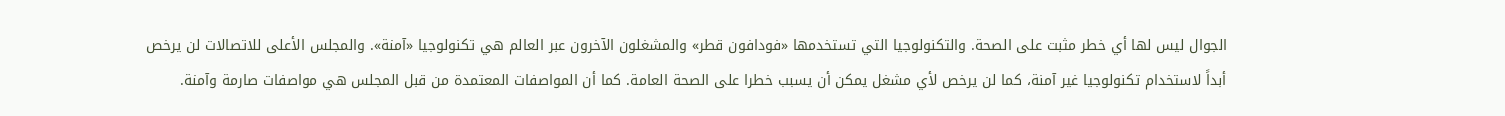الجوال ليس لها أي خطر مثبت على الصحة. والتكنولوجيا التي تستخدمها «فودافون قطر» والمشغلون الآخرون عبر العالم هي تكنولوجيا «آمنة». والمجلس الأعلى للاتصالات لن يرخص أبداً لاستخدام تكنولوجيا غير آمنة، كما لن يرخص لأي مشغل يمكن أن يسبب خطرا على الصحة العامة. كما أن المواصفات المعتمدة من قبل المجلس هي مواصفات صارمة وآمنة.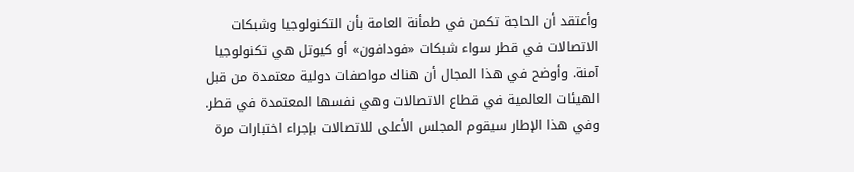وأعتقد أن الحاجة تكمن في طمأنة العامة بأن التكنولوجيا وشبكات الاتصالات في قطر سواء شبكات «فودافون» أو كيوتل هي تكنولوجيا آمنة. وأوضح في هذا المجال أن هناك مواصفات دولية معتمدة من قبل الهيئات العالمية في قطاع الاتصالات وهي نفسها المعتمدة في قطر. وفي هذا الإطار سيقوم المجلس الأعلى للاتصالات بإجراء اختبارات مرة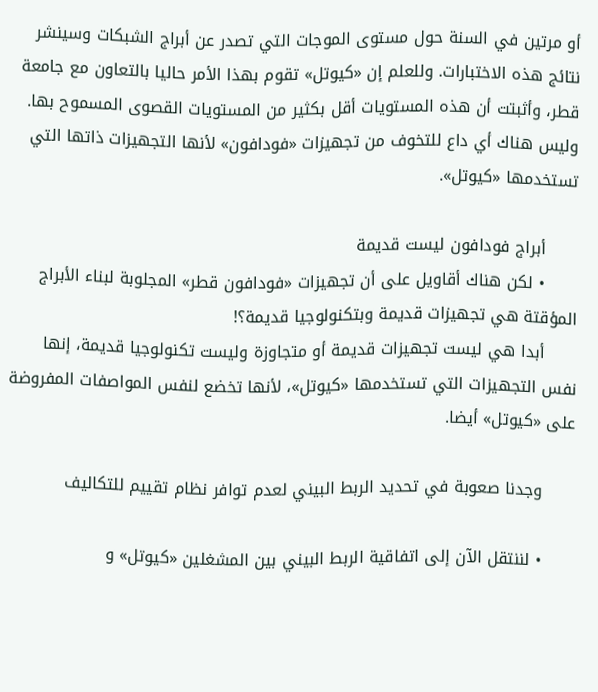أو مرتين في السنة حول مستوى الموجات التي تصدر عن أبراج الشبكات وسينشر نتائج هذه الاختبارات. وللعلم إن «كيوتل» تقوم بهذا الأمر حاليا بالتعاون مع جامعة قطر، وأثبتت أن هذه المستويات أقل بكثير من المستويات القصوى المسموح بها. وليس هناك أي داع للتخوف من تجهيزات «فودافون» لأنها التجهيزات ذاتها التي تستخدمها «كيوتل».

      أبراج فودافون ليست قديمة
      • لكن هناك أقاويل على أن تجهيزات «فودافون قطر» المجلوبة لبناء الأبراج المؤقتة هي تجهيزات قديمة وبتكنولوجيا قديمة؟!
      أبدا هي ليست تجهيزات قديمة أو متجاوزة وليست تكنولوجيا قديمة، إنها نفس التجهيزات التي تستخدمها «كيوتل»، لأنها تخضع لنفس المواصفات المفروضة على «كيوتل» أيضا.

      وجدنا صعوبة في تحديد الربط البيني لعدم توافر نظام تقييم للتكاليف

      • لننتقل الآن إلى اتفاقية الربط البيني بين المشغلين «كيوتل» و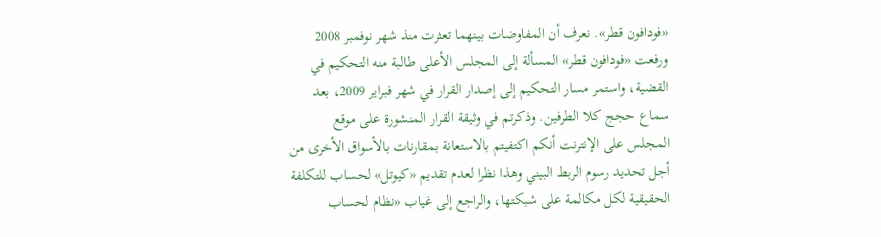«فودافون قطر». نعرف أن المفاوضات بينهما تعثرت منذ شهر نوفمبر 2008 ورفعت «فودافون قطر» المسألة إلى المجلس الأعلى طالبة منه التحكيم في القضية، واستمر مسار التحكيم إلى إصدار القرار في شهر فبراير 2009، بعد سماع حجج كلا الطرفين. وذكرتم في وثيقة القرار المنشورة على موقع المجلس على الإنترنت أنكم اكتفيتم بالاستعانة بمقارنات بالأسواق الأخرى من أجل تحديد رسوم الربط البيني وهذا نظرا لعدم تقديم «كيوتل» لحساب للتكلفة الحقيقية لكل مكالمة على شبكتها، والراجع إلى غياب «نظام لحساب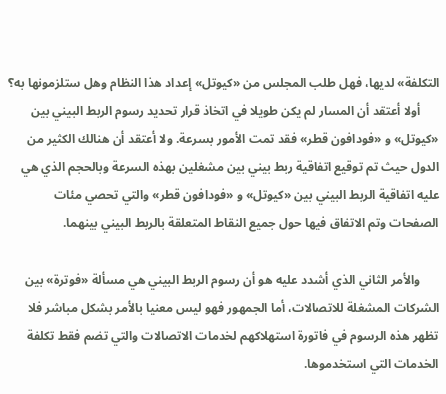التكلفة» لديها، فهل طلب المجلس من «كيوتل» إعداد هذا النظام وهل ستلزمونها به؟
      أولا أعتقد أن المسار لم يكن طويلا في اتخاذ قرار تحديد رسوم الربط البيني بين «كيوتل» و «فودافون قطر» فقد تمت الأمور بسرعة. ولا أعتقد أن هنالك الكثير من الدول حيث تم توقيع اتفاقية ربط بيني بين مشغلين بهذه السرعة وبالحجم الذي هي عليه اتفاقية الربط البيني بين «كيوتل» و «فودافون قطر» والتي تحصي مئات الصفحات وتم الاتفاق فيها حول جميع النقاط المتعلقة بالربط البيني بينهما.

      والأمر الثاني الذي أشدد عليه هو أن رسوم الربط البيني هي مسألة «فوترة» بين الشركات المشغلة للاتصالات، أما الجمهور فهو ليس معنيا بالأمر بشكل مباشر فلا تظهر هذه الرسوم في فاتورة استهلاكهم لخدمات الاتصالات والتي تضم فقط تكلفة الخدمات التي استخدموها.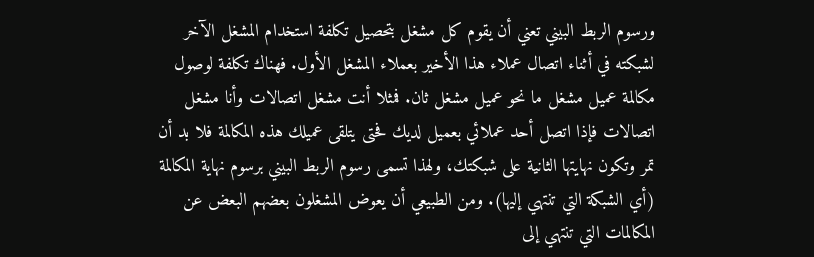ورسوم الربط البيني تعني أن يقوم كل مشغل بتحصيل تكلفة استخدام المشغل الآخر لشبكته في أثناء اتصال عملاء هذا الأخير بعملاء المشغل الأول. فهناك تكلفة لوصول مكالمة عميل مشغل ما نحو عميل مشغل ثان. فمثلا أنت مشغل اتصالات وأنا مشغل اتصالات فإذا اتصل أحد عملائي بعميل لديك فحتى يتلقى عميلك هذه المكالمة فلا بد أن تمر وتكون نهايتها الثانية على شبكتك، ولهذا تسمى رسوم الربط البيني برسوم نهاية المكالمة (أي الشبكة التي تنتهي إليها). ومن الطبيعي أن يعوض المشغلون بعضهم البعض عن المكالمات التي تنتهي إلى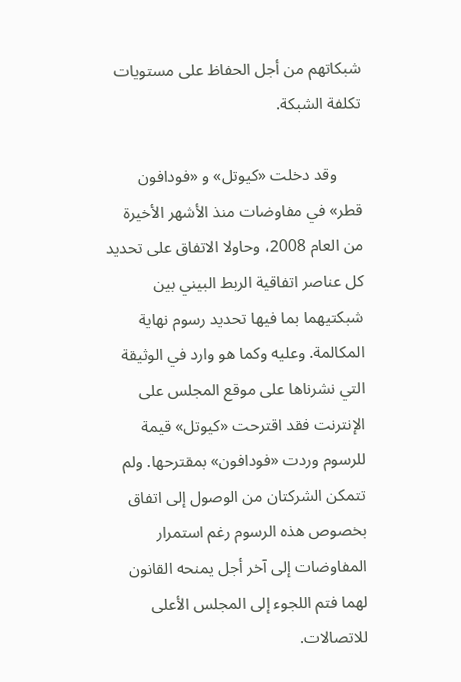شبكاتهم من أجل الحفاظ على مستويات تكلفة الشبكة.

      وقد دخلت «كيوتل» و «فودافون قطر» في مفاوضات منذ الأشهر الأخيرة من العام 2008، وحاولا الاتفاق على تحديد كل عناصر اتفاقية الربط البيني بين شبكتيهما بما فيها تحديد رسوم نهاية المكالمة. وعليه وكما هو وارد في الوثيقة التي نشرناها على موقع المجلس على الإنترنت فقد اقترحت «كيوتل» قيمة للرسوم وردت «فودافون» بمقترحها. ولم تتمكن الشركتان من الوصول إلى اتفاق بخصوص هذه الرسوم رغم استمرار المفاوضات إلى آخر أجل يمنحه القانون لهما فتم اللجوء إلى المجلس الأعلى للاتصالات.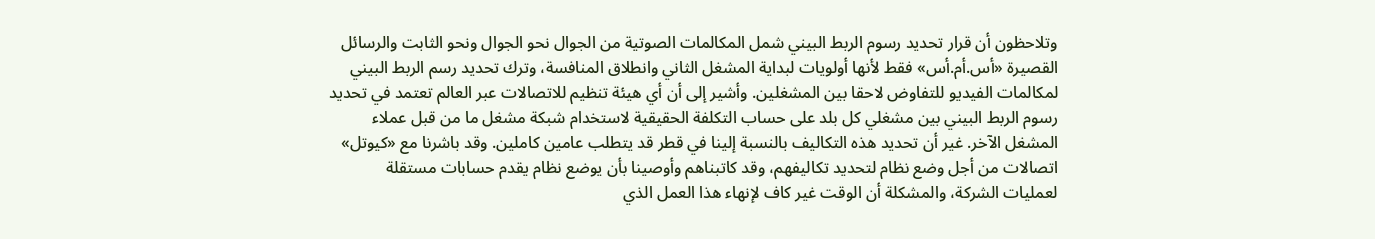وتلاحظون أن قرار تحديد رسوم الربط البيني شمل المكالمات الصوتية من الجوال نحو الجوال ونحو الثابت والرسائل القصيرة «أس.أم.أس» فقط لأنها أولويات لبداية المشغل الثاني وانطلاق المنافسة، وترك تحديد رسم الربط البيني لمكالمات الفيديو للتفاوض لاحقا بين المشغلين. وأشير إلى أن أي هيئة تنظيم للاتصالات عبر العالم تعتمد في تحديد رسوم الربط البيني بين مشغلي كل بلد على حساب التكلفة الحقيقية لاستخدام شبكة مشغل ما من قبل عملاء المشغل الآخر. غير أن تحديد هذه التكاليف بالنسبة إلينا في قطر قد يتطلب عامين كاملين. وقد باشرنا مع «كيوتل» اتصالات من أجل وضع نظام لتحديد تكاليفهم، وقد كاتبناهم وأوصينا بأن يوضع نظام يقدم حسابات مستقلة لعمليات الشركة، والمشكلة أن الوقت غير كاف لإنهاء هذا العمل الذي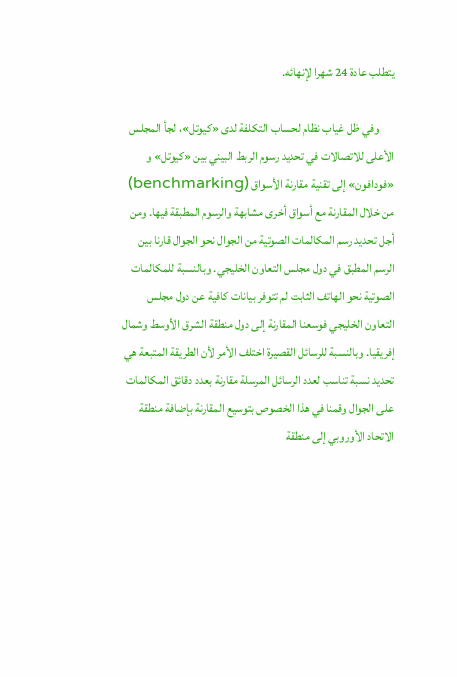يتطلب عادة 24 شهرا لإنهائه.

      وفي ظل غياب نظام لحساب التكلفة لدى «كيوتل»، لجأ المجلس الأعلى للاتصالات في تحديد رسوم الربط البيني بين «كيوتل» و «فودافون» إلى تقنية مقارنة الأسواق (benchmarking) من خلال المقارنة مع أسواق أخرى مشابهة والرسوم المطبقة فيها. ومن أجل تحديد رسم المكالمات الصوتية من الجوال نحو الجوال قارنا بين الرسم المطبق في دول مجلس التعاون الخليجي. وبالنسبة للمكالمات الصوتية نحو الهاتف الثابت لم تتوفر بيانات كافية عن دول مجلس التعاون الخليجي فوسعنا المقارنة إلى دول منطقة الشرق الأوسط وشمال إفريقيا. وبالنسبة للرسائل القصيرة اختلف الأمر لأن الطريقة المتبعة هي تحديد نسبة تناسب لعدد الرسائل المرسلة مقارنة بعدد دقائق المكالمات على الجوال وقمنا في هذا الخصوص بتوسيع المقارنة بإضافة منطقة الاتحاد الأوروبي إلى منطقة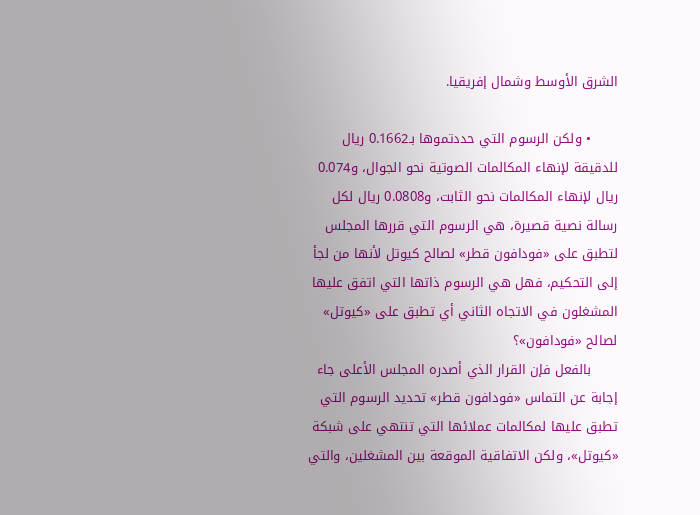الشرق الأوسط وشمال إفريقيا.

      • ولكن الرسوم التي حددتموها بـ0.1662 ريال للدقيقة لإنهاء المكالمات الصوتية نحو الجوال، و0.074 ريال لإنهاء المكالمات نحو الثابت، و0.0808 ريال لكل رسالة نصية قصيرة، هي الرسوم التي قررها المجلس لتطبق على «فودافون قطر» لصالح كيوتل لأنها من لجأ إلى التحكيم، فهل هي الرسوم ذاتها التي اتفق عليها المشغلون في الاتجاه الثاني أي تطبق على «كيوتل» لصالح «فودافون»؟
      بالفعل فإن القرار الذي أصدره المجلس الأعلى جاء إجابة عن التماس «فودافون قطر» تحديد الرسوم التي تطبق عليها لمكالمات عملائها التي تنتهي على شبكة «كيوتل»، ولكن الاتفاقية الموقعة بين المشغلين، والتي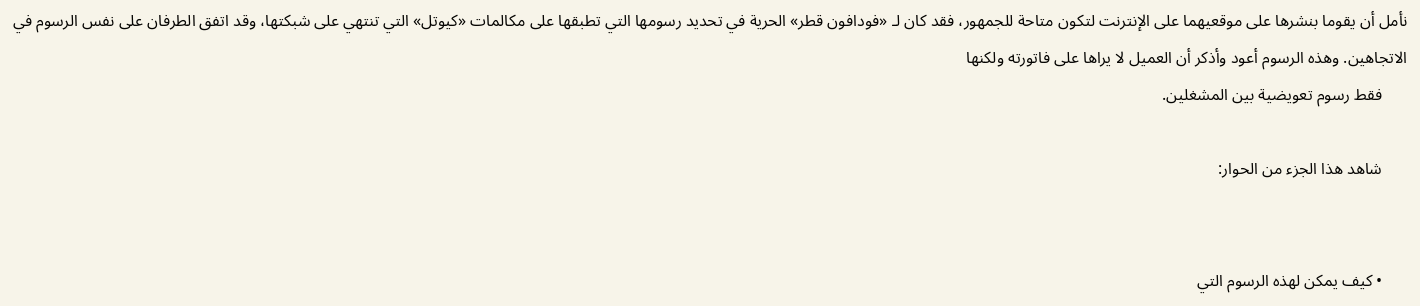نأمل أن يقوما بنشرها على موقعيهما على الإنترنت لتكون متاحة للجمهور، فقد كان لـ «فودافون قطر» الحرية في تحديد رسومها التي تطبقها على مكالمات «كيوتل» التي تنتهي على شبكتها، وقد اتفق الطرفان على نفس الرسوم في الاتجاهين. وهذه الرسوم أعود وأذكر أن العميل لا يراها على فاتورته ولكنها
      فقط رسوم تعويضية بين المشغلين.

      شاهد هذا الجزء من الحوار:


      • كيف يمكن لهذه الرسوم التي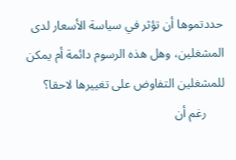حددتموها أن تؤثر في سياسة الأسعار لدى المشغلين، وهل هذه الرسوم دائمة أم يمكن للمشغلين التفاوض على تغييرها لاحقا؟
      رغم أن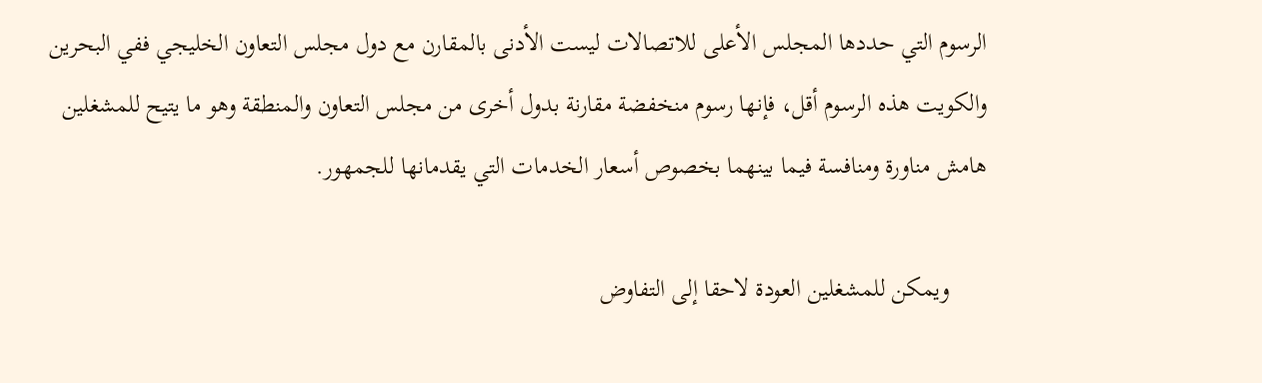الرسوم التي حددها المجلس الأعلى للاتصالات ليست الأدنى بالمقارن مع دول مجلس التعاون الخليجي ففي البحرين والكويت هذه الرسوم أقل، فإنها رسوم منخفضة مقارنة بدول أخرى من مجلس التعاون والمنطقة وهو ما يتيح للمشغلين هامش مناورة ومنافسة فيما بينهما بخصوص أسعار الخدمات التي يقدمانها للجمهور.

      ويمكن للمشغلين العودة لاحقا إلى التفاوض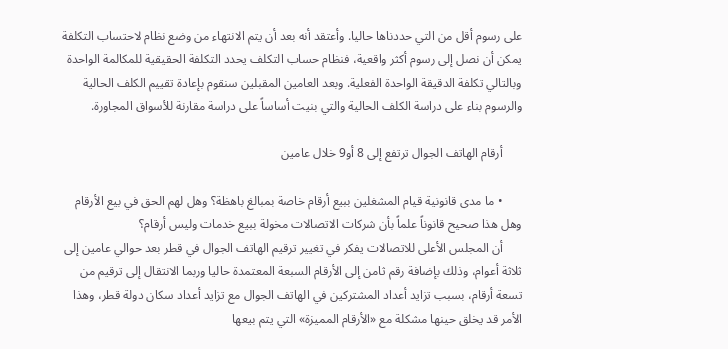على رسوم أقل من التي حددناها حاليا. وأعتقد أنه بعد أن يتم الانتهاء من وضع نظام لاحتساب التكلفة يمكن أن نصل إلى رسوم أكثر واقعية، فنظام حساب التكلف يحدد التكلفة الحقيقية للمكالمة الواحدة وبالتالي تكلفة الدقيقة الواحدة الفعلية. وبعد العامين المقبلين سنقوم بإعادة تقييم الكلف الحالية والرسوم بناء على دراسة الكلف الحالية والتي بنيت أساساً على دراسة مقارنة للأسواق المجاورة.

      أرقام الهاتف الجوال ترتفع إلى 8 أو9 خلال عامين

      • ما مدى قانونية قيام المشغلين ببيع أرقام خاصة بمبالغ باهظة؟ وهل لهم الحق في بيع الأرقام وهل هذا صحيح قانوناً علماً بأن شركات الاتصالات مخولة ببيع خدمات وليس أرقام؟
      أن المجلس الأعلى للاتصالات يفكر في تغيير ترقيم الهاتف الجوال في قطر بعد حوالي عامين إلى ثلاثة أعوام، وذلك بإضافة رقم ثامن إلى الأرقام السبعة المعتمدة حاليا وربما الانتقال إلى ترقيم من تسعة أرقام، بسبب تزايد أعداد المشتركين في الهاتف الجوال مع تزايد أعداد سكان دولة قطر، وهذا الأمر قد يخلق حينها مشكلة مع «الأرقام المميزة» التي يتم بيعها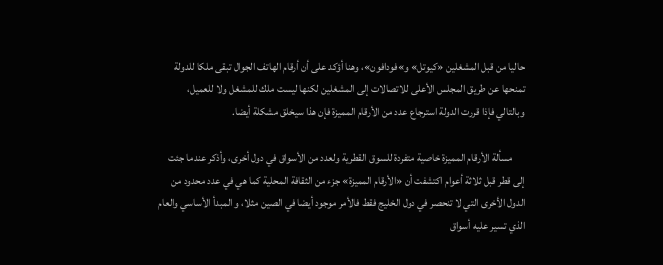حاليا من قبل المشغلين «كيوتل» و»فودافون»، وهنا أؤكد على أن أرقام الهاتف الجوال تبقى ملكا للدولة تمنحها عن طريق المجلس الأعلى للاتصالات إلى المشغلين لكنها ليست ملك للمشغل ولا للعميل، وبالتالي فإذا قررت الدولة استرجاع عدد من الأرقام المميزة فإن هذا سيخلق مشكلة أيضا.

      مسألة الأرقام المميزة خاصية متفردة للسوق القطرية ولعدد من الأسواق في دول أخرى، وأذكر عندما جئت إلى قطر قبل ثلاثة أعوام اكتشفت أن «الأرقام المميزة» جزء من الثقافة المحلية كما هي في عدد محدود من الدول الأخرى التي لا تنحصر في دول الخليج فقط فالأمر موجود أيضا في الصين مثلا، و المبدأ الأساسي والعام الذي تسير عليه أسواق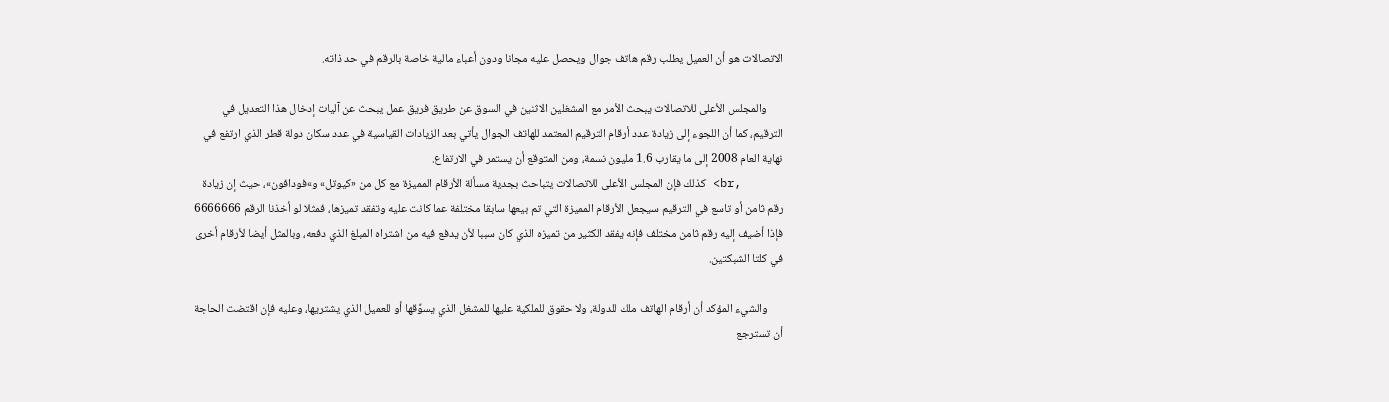الاتصالات هو أن العميل يطلب رقم هاتف جوال ويحصل عليه مجانا ودون أعباء مالية خاصة بالرقم في حد ذاته.

      والمجلس الأعلى للاتصالات يبحث الأمر مع المشغلين الاثنين في السوق عن طريق فريق عمل يبحث عن آليات إدخال هذا التعديل في الترقيم، كما أن اللجوء إلى زيادة عدد أرقام الترقيم المعتمد للهاتف الجوال يأتي بعد الزيادات القياسية في عدد سكان دولة قطر الذي ارتفع في نهاية العام 2008 إلى ما يقارب 1.6 مليون نسمة، ومن المتوقع أن يستمر في الارتفاع.
      ,br> كذلك فإن المجلس الأعلى للاتصالات يتباحث بجدية مسألة الأرقام المميزة مع كل من «كيوتل» و»فودافون»، حيث إن زيادة رقم ثامن أو تاسع في الترقيم سيجعل الأرقام المميزة التي تم بيعها سابقا مختلفة عما كانت عليه وتفقد تميزها، فمثلا لو أخذنا الرقم 6666666 فإذا أضيف إليه رقم ثامن مختلف فإنه يفقد الكثير من تميزه الذي كان سببا لأن يدفع فيه من اشتراه المبلغ الذي دفعه، وبالمثل أيضا لأرقام أخرى في كلتا الشبكتين.

      والشيء المؤكد أن أرقام الهاتف ملك للدولة، ولا حقوق للملكية عليها للمشغل الذي يسوِّقها أو للعميل الذي يشتريها، وعليه فإن اقتضت الحاجة أن تسترجع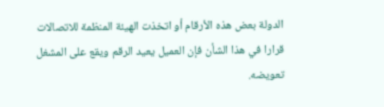الدولة بعض هذه الأرقام أو اتخذت الهيئة المنظمة للاتصالات قرارا في هذا الشأن فإن العميل يعيد الرقم ويقع على المشغل تعويضه.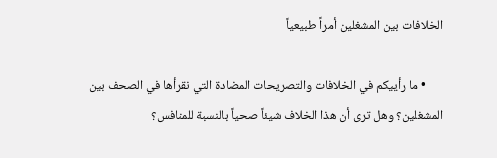الخلافات بين المشغلين أمراً طبيعياً

      • ما رأييكم في الخلافات والتصريحات المضادة التي نقرأها في الصحف بين المشغلين؟ وهل ترى أن هذا الخلاف شيئاً صحياً بالنسبة للمنافس؟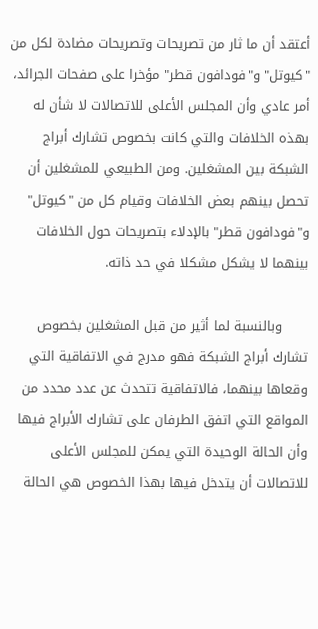أعتقد أن ما ثار من تصريحات وتصريحات مضادة لكل من "كيوتل" و"فودافون قطر" مؤخرا على صفحات الجرائد، أمر عادي وأن المجلس الأعلى للاتصالات لا شأن له بهذه الخلافات والتي كانت بخصوص تشارك أبراج الشبكة بين المشغلين. ومن الطبيعي للمشغلين أن تحصل بينهم بعض الخلافات وقيام كل من "كيوتل" و"فودافون قطر" بالإدلاء بتصريحات حول الخلافات بينهما لا يشكل مشكلا في حد ذاته.

      وبالنسبة لما أثير من قبل المشغلين بخصوص تشارك أبراج الشبكة فهو مدرج في الاتفاقية التي وقعاها بينهما، فالاتفاقية تتحدث عن عدد محدد من المواقع التي اتفق الطرفان على تشارك الأبراج فيها وأن الحالة الوحيدة التي يمكن للمجلس الأعلى للاتصالات أن يتدخل فيها بهذا الخصوص هي الحالة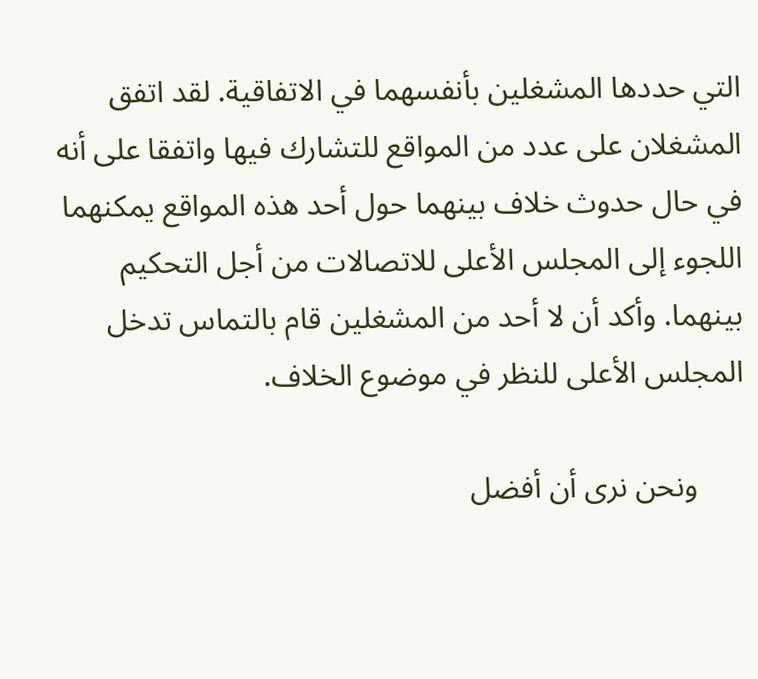التي حددها المشغلين بأنفسهما في الاتفاقية. لقد اتفق المشغلان على عدد من المواقع للتشارك فيها واتفقا على أنه في حال حدوث خلاف بينهما حول أحد هذه المواقع يمكنهما اللجوء إلى المجلس الأعلى للاتصالات من أجل التحكيم بينهما. وأكد أن لا أحد من المشغلين قام بالتماس تدخل المجلس الأعلى للنظر في موضوع الخلاف.

      ونحن نرى أن أفضل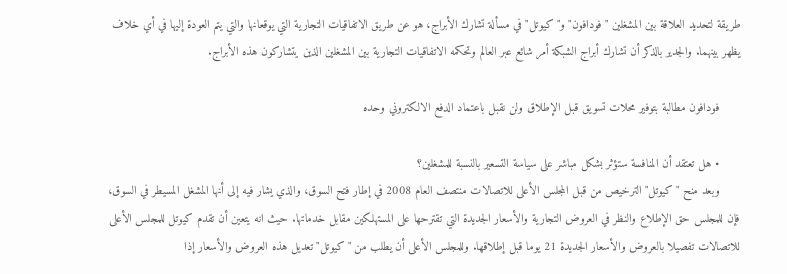طريقة لتحديد العلاقة بين المشغلين "فودافون" و"كيوتل" في مسألة تشارك الأبراج، هو عن طريق الاتفاقيات التجارية التي يوقعانها والتي يتم العودة إليها في أي خلاف يظهر بينهما. والجدير بالذكر أن تشارك أبراج الشبكة أمر شائع عبر العالم وتحكمه الاتفاقيات التجارية بين المشغلين الذين يتشاركون هذه الأبراج.

      فودافون مطالبة بتوفير محلات تسويق قبل الإطلاق ولن نقبل باعتماد الدفع الالكتروني وحده

      • هل تعتقد أن المنافسة ستؤثر بشكل مباشر على سياسة التسعير بالنسبة للمشغلين؟
      وبعد منح "كيوتل" الترخيص من قبل المجلس الأعلى للاتصالات منتصف العام 2008 في إطار فتح السوق، والذي يشار فيه إلى أنها المشغل المسيطر في السوق، فإن للمجلس حق الإطلاع والنظر في العروض التجارية والأسعار الجديدة التي تقترحها على المستهلكين مقابل خدماتها. حيث انه يتعين أن تقدم كيوتل للمجلس الأعلى للاتصالات تفصيلا بالعروض والأسعار الجديدة 21 يوما قبل إطلاقها. وللمجلس الأعلى أن يطلب من "كيوتل" تعديل هذه العروض والأسعار إذا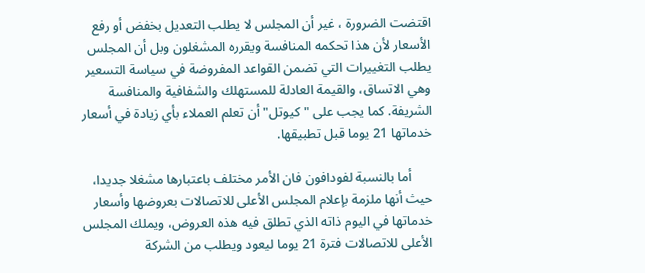اقتضت الضرورة ، غير أن المجلس لا يطلب التعديل بخفض أو رفع الأسعار لأن هذا تحكمه المنافسة ويقرره المشغلون وبل أن المجلس يطلب التغييرات التي تضمن القواعد المفروضة في سياسة التسعير وهي الاتساق، والقيمة العادلة للمستهلك والشفافية والمنافسة الشريفة. كما يجب على "كيوتل" أن تعلم العملاء بأي زيادة في أسعار خدماتها 21 يوما قبل تطبيقها.

      أما بالنسبة لفودافون فان الأمر مختلف باعتبارها مشغلا جديدا، حيث أنها ملزمة بإعلام المجلس الأعلى للاتصالات بعروضها وأسعار خدماتها في اليوم ذاته الذي تطلق فيه هذه العروض، ويملك المجلس الأعلى للاتصالات فترة 21 يوما ليعود ويطلب من الشركة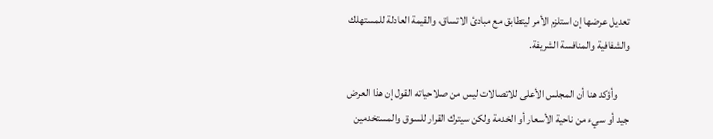تعديل عرضها إن استلزم الأمر ليتطابق مع مبادئ الاتساق، والقيمة العادلة للمستهلك والشفافية والمنافسة الشريفة.

      وأؤكد هنا أن المجلس الأعلى للاتصالات ليس من صلاحياته القول إن هذا العرض جيد أو سيء من ناحية الأسعار أو الخدمة ولكن سيترك القرار للسوق والمستخدمين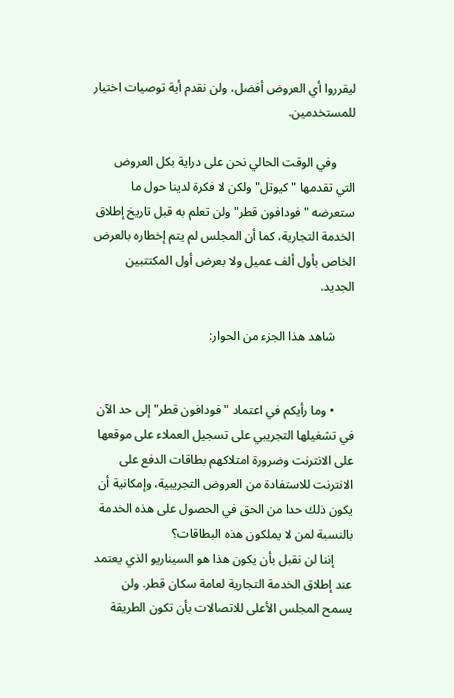ليقرروا أي العروض أفضل، ولن نقدم أية توصيات اختيار للمستخدمين.

      وفي الوقت الحالي نحن على دراية بكل العروض التي تقدمها "كيوتل" ولكن لا فكرة لدينا حول ما ستعرضه "فودافون قطر" ولن تعلم به قبل تاريخ إطلاق الخدمة التجارية، كما أن المجلس لم يتم إخطاره بالعرض الخاص بأول ألف عميل ولا بعرض أول المكتتبين الجديد.

      شاهد هذا الجزء من الحوار:


      • وما رأيكم في اعتماد "فودافون قطر" إلى حد الآن في تشغيلها التجريبي على تسجيل العملاء على موقعها على الانترنت وضرورة امتلاكهم بطاقات الدفع على الانترنت للاستفادة من العروض التجريبية، وإمكانية أن يكون ذلك حدا من الحق في الحصول على هذه الخدمة بالنسبة لمن لا يملكون هذه البطاقات؟
      إننا لن نقبل بأن يكون هذا هو السيناريو الذي يعتمد عند إطلاق الخدمة التجارية لعامة سكان قطر. ولن يسمح المجلس الأعلى للاتصالات بأن تكون الطريقة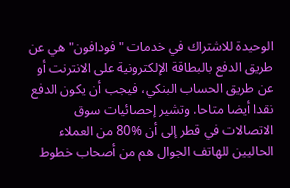الوحيدة للاشتراك في خدمات "فودافون" هي عن طريق الدفع بالبطاقة الإلكترونية على الانترنت أو عن طريق الحساب البنكي، فيجب أن يكون الدفع نقدا أيضا متاحا. وتشير إحصائيات سوق الاتصالات في قطر إلى أن %80 من العملاء الحاليين للهاتف الجوال هم من أصحاب خطوط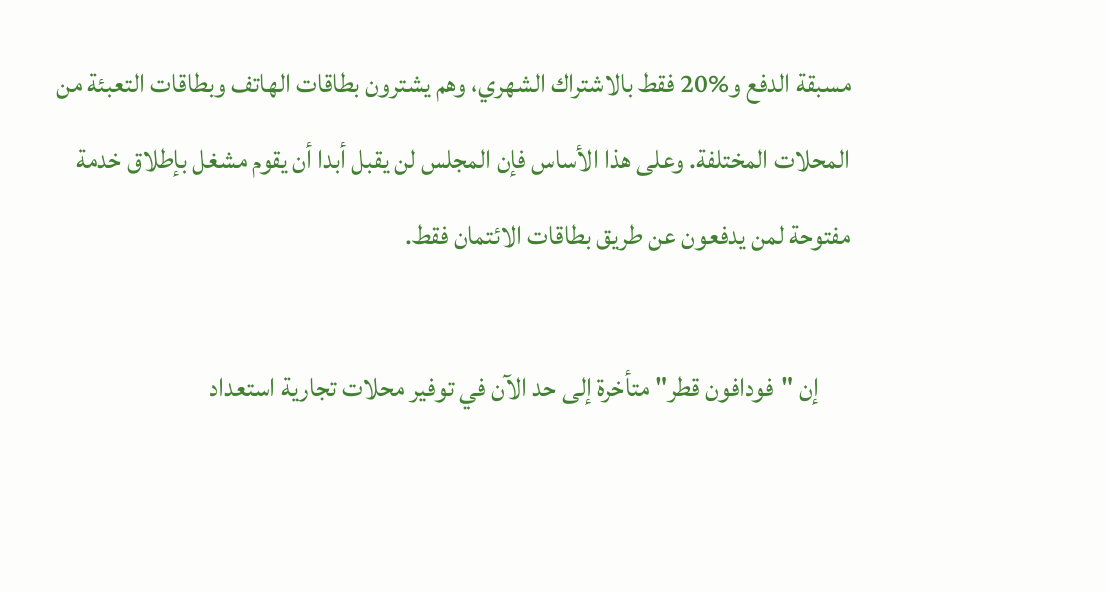مسبقة الدفع و%20 فقط بالاشتراك الشهري، وهم يشترون بطاقات الهاتف وبطاقات التعبئة من المحلات المختلفة. وعلى هذا الأساس فإن المجلس لن يقبل أبدا أن يقوم مشغل بإطلاق خدمة مفتوحة لمن يدفعون عن طريق بطاقات الائتمان فقط.

      إن "فودافون قطر" متأخرة إلى حد الآن في توفير محلات تجارية استعداد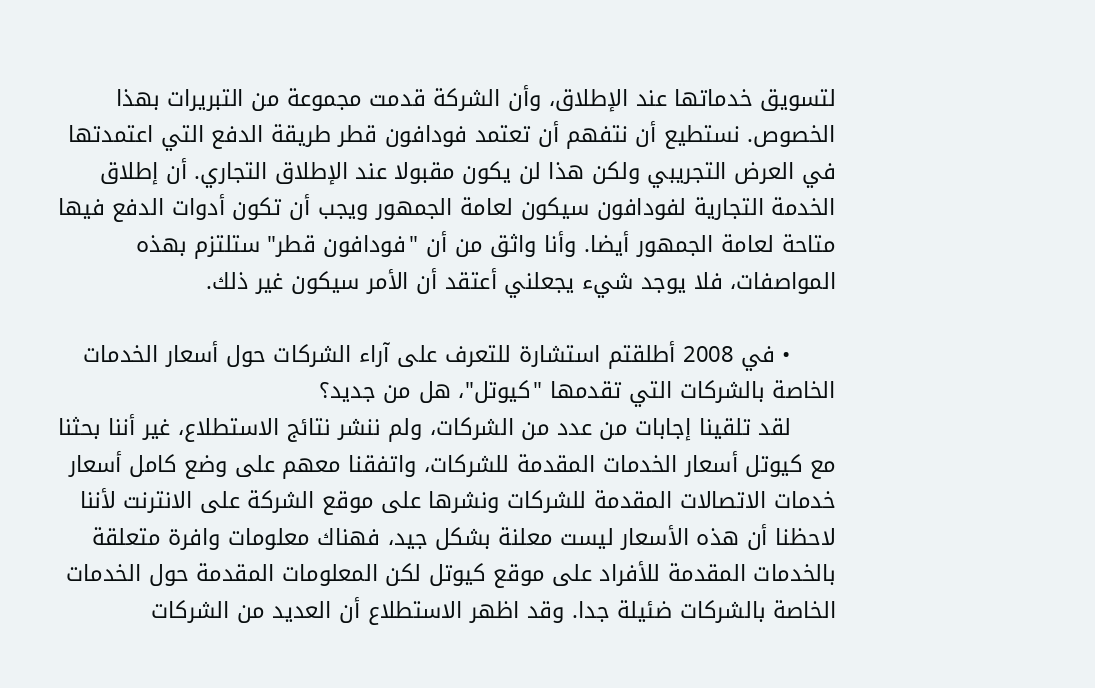لتسويق خدماتها عند الإطلاق، وأن الشركة قدمت مجموعة من التبريرات بهذا الخصوص. نستطيع أن نتفهم أن تعتمد فودافون قطر طريقة الدفع التي اعتمدتها في العرض التجريبي ولكن هذا لن يكون مقبولا عند الإطلاق التجاري. أن إطلاق الخدمة التجارية لفودافون سيكون لعامة الجمهور ويجب أن تكون أدوات الدفع فيها متاحة لعامة الجمهور أيضا. وأنا واثق من أن "فودافون قطر" ستلتزم بهذه المواصفات، فلا يوجد شيء يجعلني أعتقد أن الأمر سيكون غير ذلك.

      • في 2008 أطلقتم استشارة للتعرف على آراء الشركات حول أسعار الخدمات الخاصة بالشركات التي تقدمها "كيوتل"، هل من جديد؟
      لقد تلقينا إجابات من عدد من الشركات، ولم ننشر نتائج الاستطلاع، غير أننا بحثنا مع كيوتل أسعار الخدمات المقدمة للشركات، واتفقنا معهم على وضع كامل أسعار خدمات الاتصالات المقدمة للشركات ونشرها على موقع الشركة على الانترنت لأننا لاحظنا أن هذه الأسعار ليست معلنة بشكل جيد، فهناك معلومات وافرة متعلقة بالخدمات المقدمة للأفراد على موقع كيوتل لكن المعلومات المقدمة حول الخدمات الخاصة بالشركات ضئيلة جدا. وقد اظهر الاستطلاع أن العديد من الشركات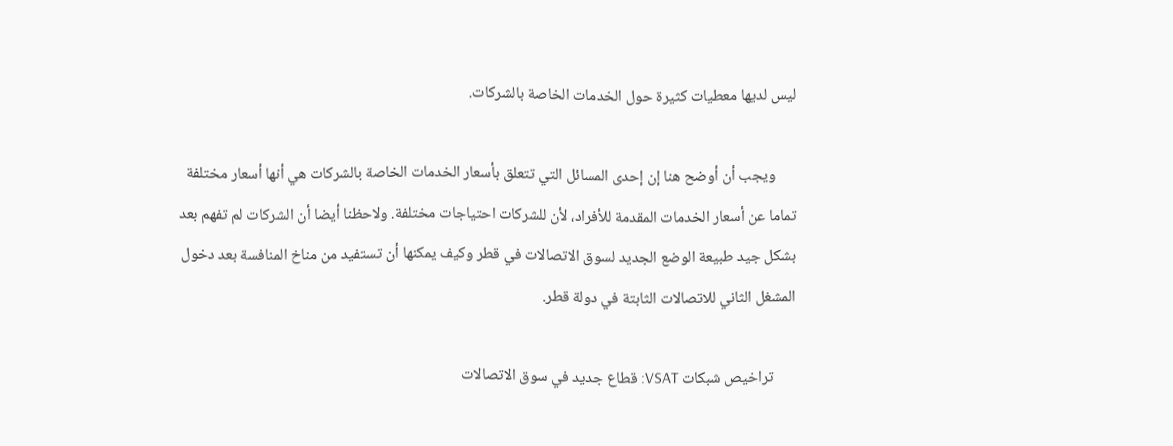ليس لديها معطيات كثيرة حول الخدمات الخاصة بالشركات.

      ويجب أن أوضح هنا إن إحدى المسائل التي تتعلق بأسعار الخدمات الخاصة بالشركات هي أنها أسعار مختلفة تماما عن أسعار الخدمات المقدمة للأفراد، لأن للشركات احتياجات مختلفة. ولاحظنا أيضا أن الشركات لم تفهم بعد بشكل جيد طبيعة الوضع الجديد لسوق الاتصالات في قطر وكيف يمكنها أن تستفيد من مناخ المنافسة بعد دخول المشغل الثاني للاتصالات الثابتة في دولة قطر.

      تراخيص شبكات VSAT: قطاع جديد في سوق الاتصالات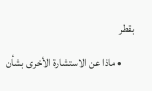بقطر

      • ماذا عن الاستشارة الأخرى بشأن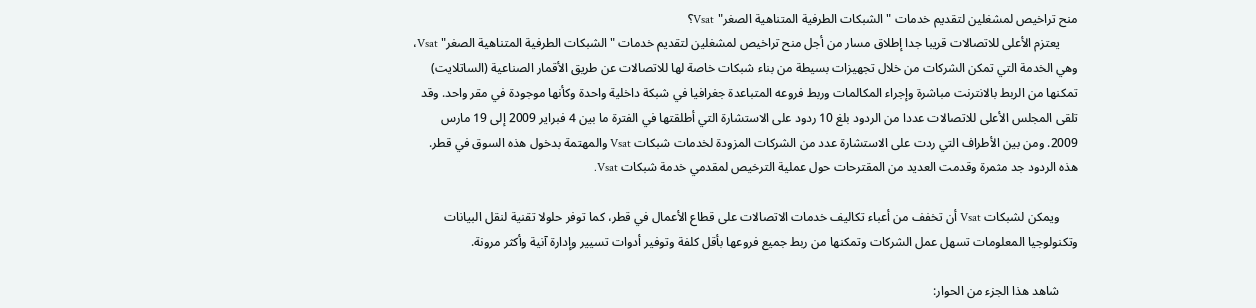منح تراخيص لمشغلين لتقديم خدمات "الشبكات الطرفية المتناهية الصغر" Vsat؟
      يعتزم الأعلى للاتصالات قريبا جدا إطلاق مسار من أجل منح تراخيص لمشغلين لتقديم خدمات "الشبكات الطرفية المتناهية الصغر" Vsat، وهي الخدمة التي تمكن الشركات من خلال تجهيزات بسيطة من بناء شبكات خاصة لها للاتصالات عن طريق الأقمار الصناعية (الساتلايت) تمكنها من الربط بالانترنت مباشرة وإجراء المكالمات وربط فروعه المتباعدة جغرافيا في شبكة داخلية واحدة وكأنها موجودة في مقر واحد. وقد تلقى المجلس الأعلى للاتصالات عددا من الردود بلغ 10 ردود على الاستشارة التي أطلقتها في الفترة ما بين 4 فبراير 2009 إلى 19 مارس 2009. ومن بين الأطراف التي ردت على الاستشارة عدد من الشركات المزودة لخدمات شبكات Vsat والمهتمة بدخول هذه السوق في قطر. هذه الردود جد مثمرة وقدمت العديد من المقترحات حول عملية الترخيص لمقدمي خدمة شبكات Vsat.

      ويمكن لشبكات Vsat أن تخفف من أعباء تكاليف خدمات الاتصالات على قطاع الأعمال في قطر، كما توفر حلولا تقنية لنقل البيانات وتكنولوجيا المعلومات تسهل عمل الشركات وتمكنها من ربط جميع فروعها بأقل كلفة وتوفير أدوات تسيير وإدارة آنية وأكثر مرونة.

      شاهد هذا الجزء من الحوار: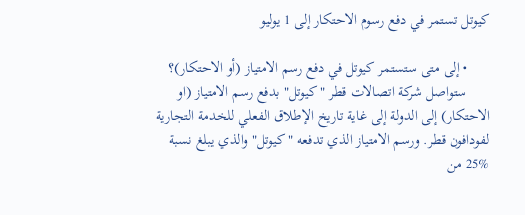كيوتل تستمر في دفع رسوم الاحتكار إلى 1 يوليو

      • إلى متى ستستمر كيوتل في دفع رسم الامتياز (أو الاحتكار)؟
      ستواصل شركة اتصالات قطر "كيوتل" بدفع رسم الامتياز (او الاحتكار) إلى الدولة إلى غاية تاريخ الإطلاق الفعلي للخدمة التجارية لفودافون قطر. ورسم الامتياز الذي تدفعه "كيوتل" والذي يبلغ نسبة %25 من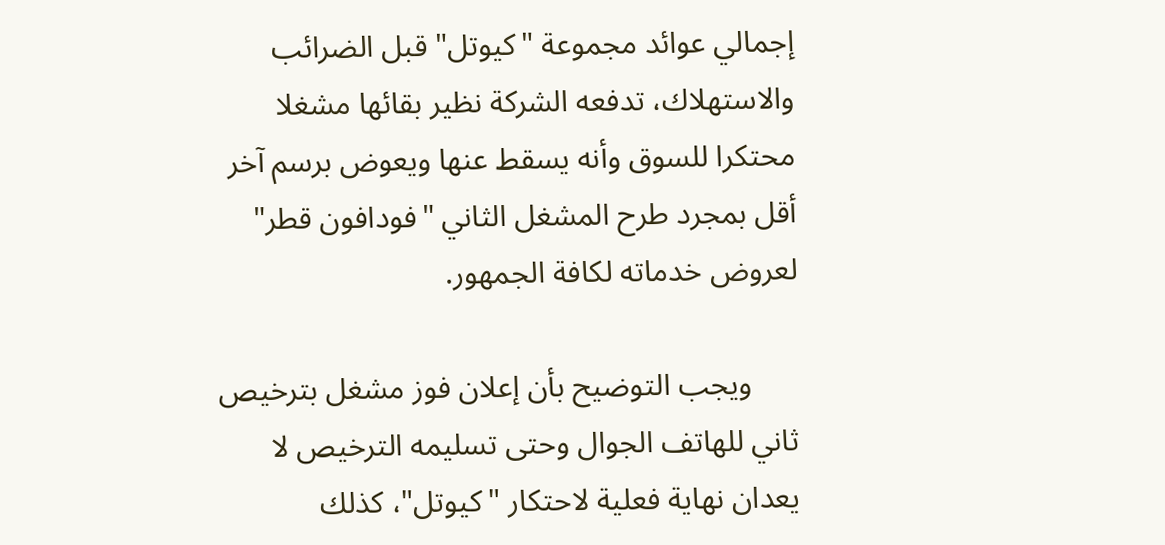إجمالي عوائد مجموعة "كيوتل" قبل الضرائب والاستهلاك، تدفعه الشركة نظير بقائها مشغلا محتكرا للسوق وأنه يسقط عنها ويعوض برسم آخر أقل بمجرد طرح المشغل الثاني "فودافون قطر" لعروض خدماته لكافة الجمهور.

      ويجب التوضيح بأن إعلان فوز مشغل بترخيص ثاني للهاتف الجوال وحتى تسليمه الترخيص لا يعدان نهاية فعلية لاحتكار "كيوتل"، كذلك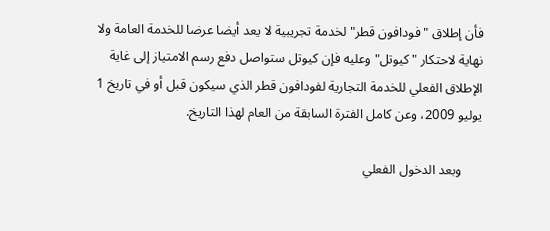فأن إطلاق "فودافون قطر" لخدمة تجريبية لا يعد أيضا عرضا للخدمة العامة ولا نهاية لاحتكار "كيوتل" وعليه فإن كيوتل ستواصل دفع رسم الامتياز إلى غاية الإطلاق الفعلي للخدمة التجارية لفودافون قطر الذي سيكون قبل أو في تاريخ 1 يوليو 2009، وعن كامل الفترة السابقة من العام لهذا التاريخ.

      وبعد الدخول الفعلي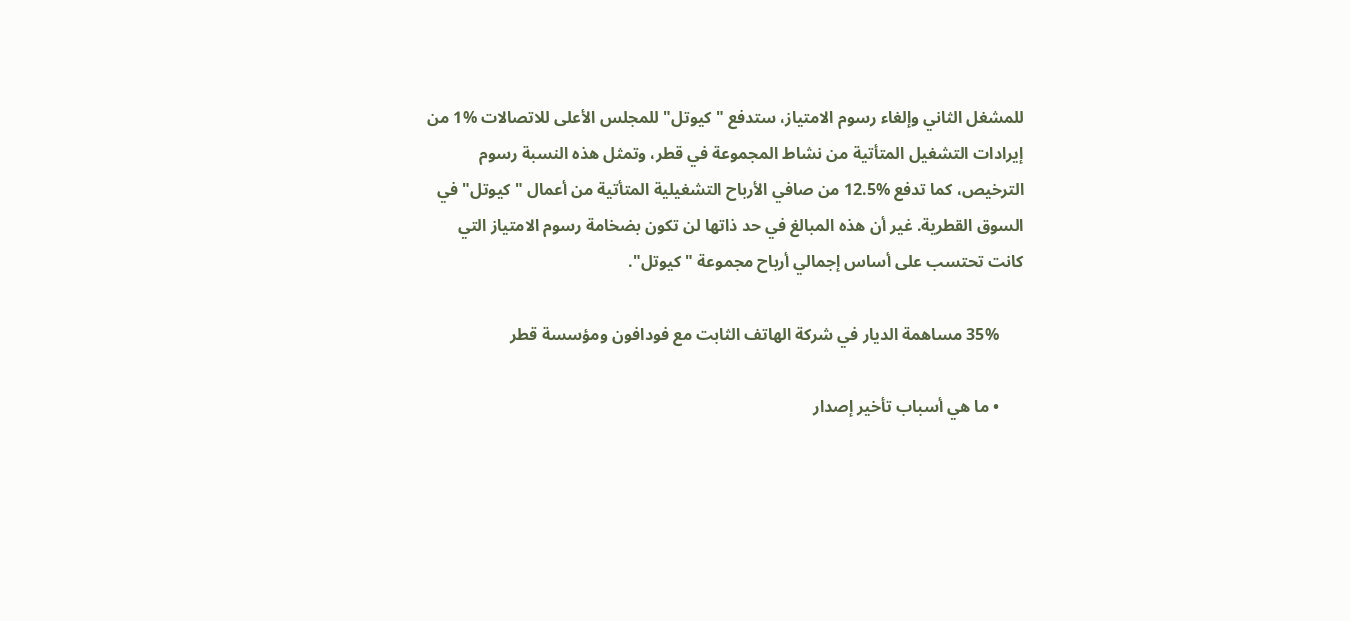للمشغل الثاني وإلغاء رسوم الامتياز، ستدفع "كيوتل" للمجلس الأعلى للاتصالات %1 من إيرادات التشغيل المتأتية من نشاط المجموعة في قطر، وتمثل هذه النسبة رسوم الترخيص، كما تدفع %12.5 من صافي الأرباح التشغيلية المتأتية من أعمال "كيوتل" في السوق القطرية. غير أن هذه المبالغ في حد ذاتها لن تكون بضخامة رسوم الامتياز التي كانت تحتسب على أساس إجمالي أرباح مجموعة "كيوتل".

      35% مساهمة الديار في شركة الهاتف الثابت مع فودافون ومؤسسة قطر

      • ما هي أسباب تأخير إصدار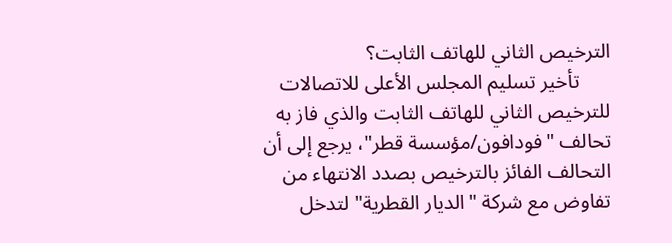الترخيص الثاني للهاتف الثابت؟
      تأخير تسليم المجلس الأعلى للاتصالات للترخيص الثاني للهاتف الثابت والذي فاز به تحالف "فودافون/مؤسسة قطر"، يرجع إلى أن التحالف الفائز بالترخيص بصدد الانتهاء من تفاوض مع شركة "الديار القطرية" لتدخل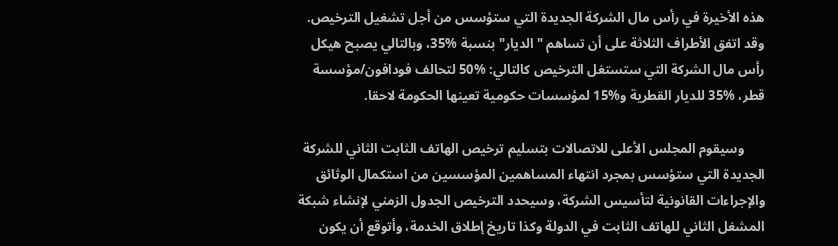هذه الأخيرة في رأس مال الشركة الجديدة التي ستؤسس من أجل تشغيل الترخيص. وقد اتفق الأطراف الثلاثة على أن تساهم "الديار" بنسبة %35، وبالتالي يصبح هيكل رأس مال الشركة التي ستستغل الترخيص كالتالي: %50 لتحالف فودافون/مؤسسة قطر، %35 للديار القطرية و%15 لمؤسسات حكومية تعينها الحكومة لاحقا.

      وسيقوم المجلس الأعلى للاتصالات بتسليم ترخيص الهاتف الثابت الثاني للشركة الجديدة التي ستؤسس بمجرد انتهاء المساهمين المؤسسين من استكمال الوثائق والإجراءات القانونية لتأسيس الشركة، وسيحدد الترخيص الجدول الزمني لإنشاء شبكة المشغل الثاني للهاتف الثابت في الدولة وكذا تاريخ إطلاق الخدمة، وأتوقع أن يكون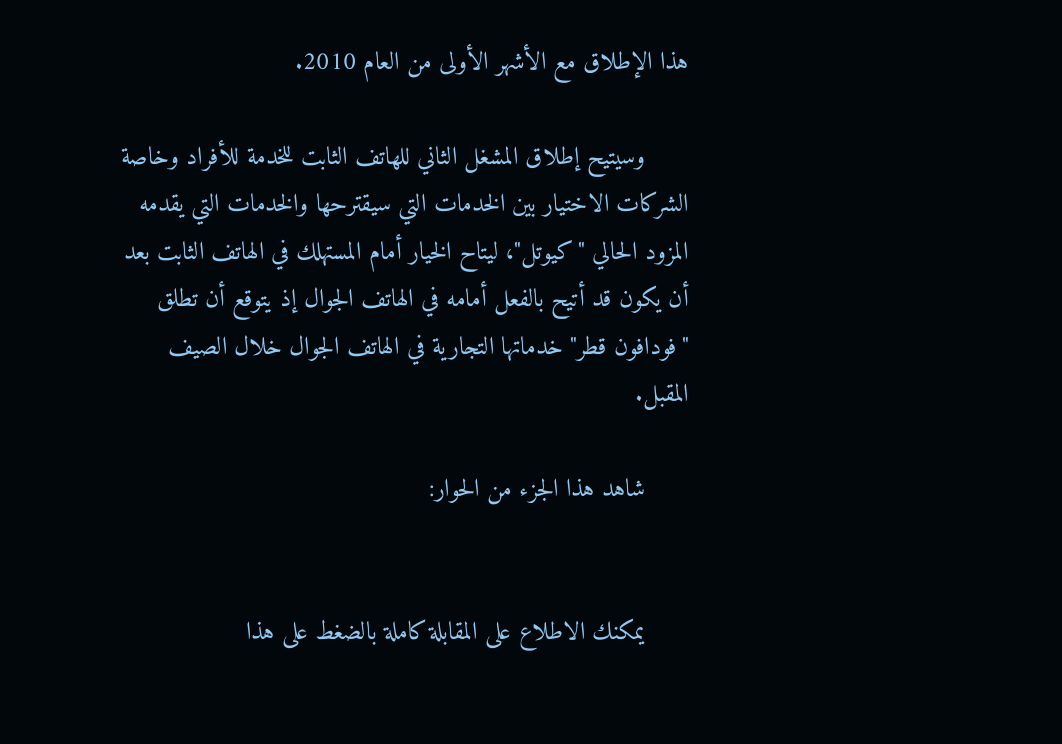هذا الإطلاق مع الأشهر الأولى من العام 2010.

      وسيتيح إطلاق المشغل الثاني للهاتف الثابت للخدمة للأفراد وخاصة الشركات الاختيار بين الخدمات التي سيقترحها والخدمات التي يقدمه المزود الحالي "كيوتل"، ليتاح الخيار أمام المستهلك في الهاتف الثابت بعد أن يكون قد أتيح بالفعل أمامه في الهاتف الجوال إذ يتوقع أن تطلق "فودافون قطر" خدماتها التجارية في الهاتف الجوال خلال الصيف المقبل.

      شاهد هذا الجزء من الحوار:


      يمكنك الاطلاع على المقابلة كاملة بالضغط على هذا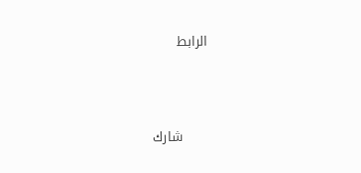الرابط



      شارك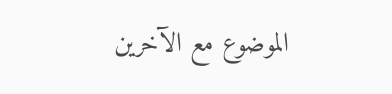الموضوع مع الآخرين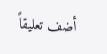أضف تعليقاً